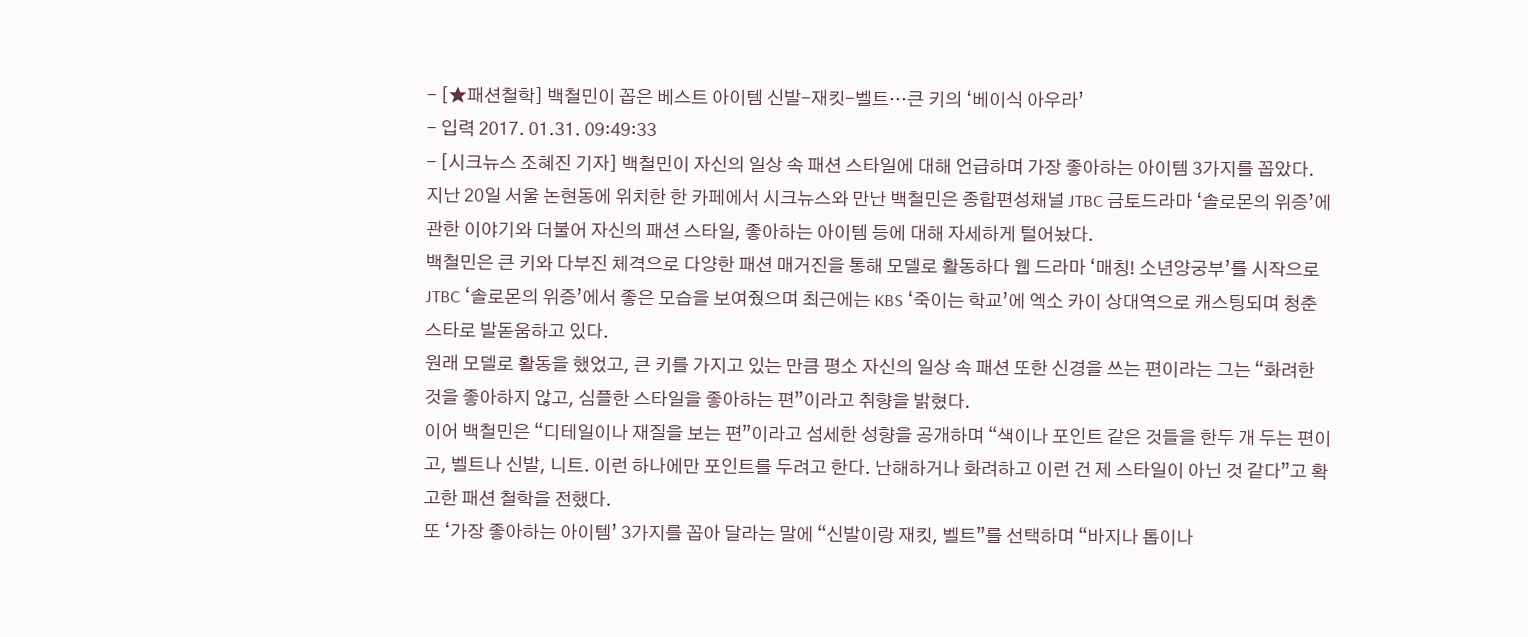- [★패션철학] 백철민이 꼽은 베스트 아이템 신발-재킷-벨트…큰 키의 ‘베이식 아우라’
- 입력 2017. 01.31. 09:49:33
- [시크뉴스 조혜진 기자] 백철민이 자신의 일상 속 패션 스타일에 대해 언급하며 가장 좋아하는 아이템 3가지를 꼽았다.
지난 20일 서울 논현동에 위치한 한 카페에서 시크뉴스와 만난 백철민은 종합편성채널 JTBC 금토드라마 ‘솔로몬의 위증’에 관한 이야기와 더불어 자신의 패션 스타일, 좋아하는 아이템 등에 대해 자세하게 털어놨다.
백철민은 큰 키와 다부진 체격으로 다양한 패션 매거진을 통해 모델로 활동하다 웹 드라마 ‘매칭! 소년양궁부’를 시작으로 JTBC ‘솔로몬의 위증’에서 좋은 모습을 보여줬으며 최근에는 KBS ‘죽이는 학교’에 엑소 카이 상대역으로 캐스팅되며 청춘 스타로 발돋움하고 있다.
원래 모델로 활동을 했었고, 큰 키를 가지고 있는 만큼 평소 자신의 일상 속 패션 또한 신경을 쓰는 편이라는 그는 “화려한 것을 좋아하지 않고, 심플한 스타일을 좋아하는 편”이라고 취향을 밝혔다.
이어 백철민은 “디테일이나 재질을 보는 편”이라고 섬세한 성향을 공개하며 “색이나 포인트 같은 것들을 한두 개 두는 편이고, 벨트나 신발, 니트. 이런 하나에만 포인트를 두려고 한다. 난해하거나 화려하고 이런 건 제 스타일이 아닌 것 같다”고 확고한 패션 철학을 전했다.
또 ‘가장 좋아하는 아이템’ 3가지를 꼽아 달라는 말에 “신발이랑 재킷, 벨트”를 선택하며 “바지나 톱이나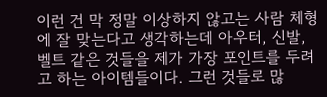이런 건 막 정말 이상하지 않고는 사람 체형에 잘 맞는다고 생각하는데 아우터, 신발, 벨트 같은 것들을 제가 가장 포인트를 두려고 하는 아이템들이다. 그런 것들로 많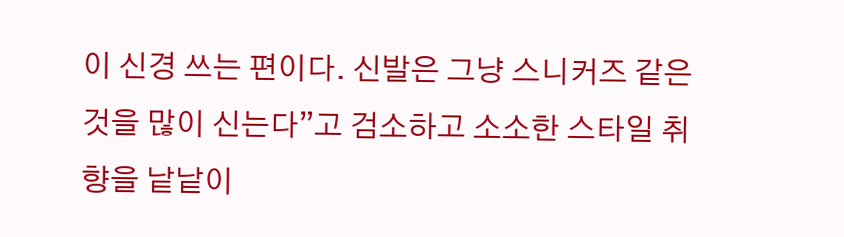이 신경 쓰는 편이다. 신발은 그냥 스니커즈 같은 것을 많이 신는다”고 검소하고 소소한 스타일 취향을 낱낱이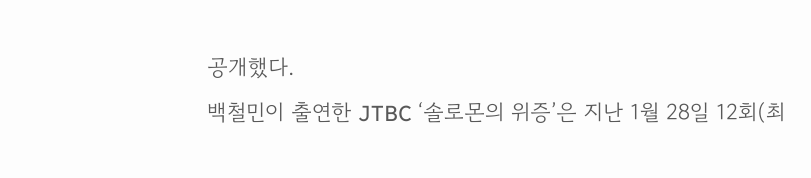공개했다.
백철민이 출연한 JTBC ‘솔로몬의 위증’은 지난 1월 28일 12회(최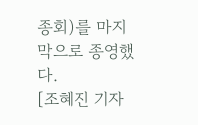종회)를 마지막으로 종영했다.
[조혜진 기자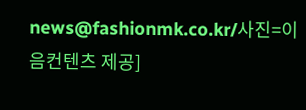news@fashionmk.co.kr/사진=이음컨텐츠 제공]